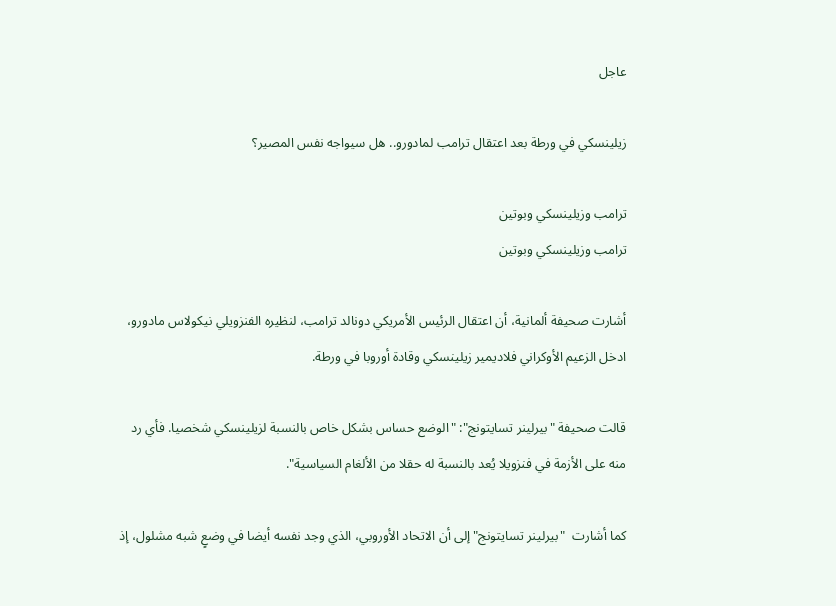عاجل

زيلينسكي في ورطة بعد اعتقال ترامب لمادورو.. هل سيواجه نفس المصير؟

ترامب وزيلينسكي وبوتين
ترامب وزيلينسكي وبوتين

أشارت صحيفة ألمانية، أن اعتقال الرئيس الأمريكي دونالد ترامب، لنظيره الفنزويلي نيكولاس مادورو، ادخل الزعيم الأوكراني فلاديمير زيلينسكي وقادة أوروبا في ورطة.

قالت صحيفة "بيرلينر تسايتونج": "الوضع حساس بشكل خاص بالنسبة لزيلينسكي شخصيا. فأي رد منه على الأزمة في فنزويلا يُعد بالنسبة له حقلا من الألغام السياسية".

كما أشارت  "بيرلينر تسايتونج" إلى أن الاتحاد الأوروبي، الذي وجد نفسه أيضا في وضعٍ شبه مشلول، إذ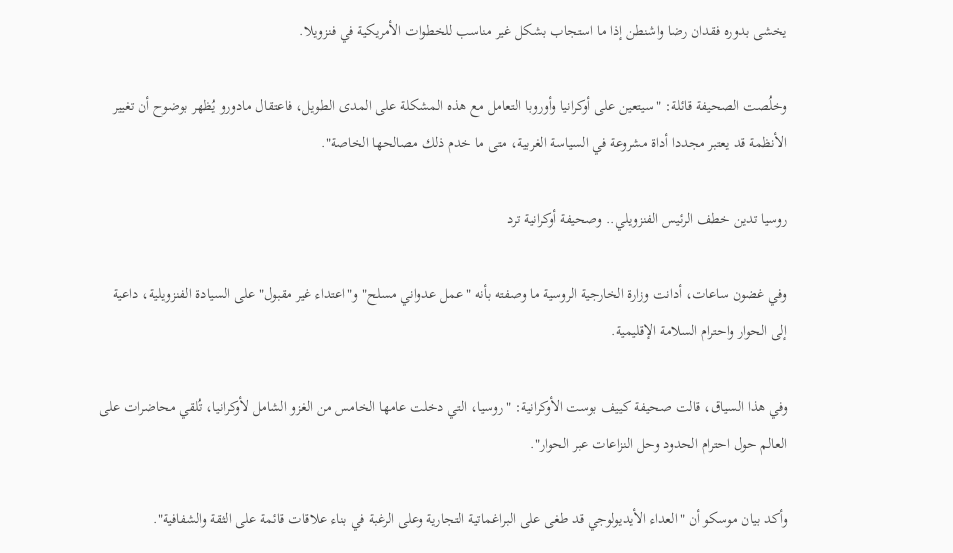يخشى بدوره فقدان رضا واشنطن إذا ما استجاب بشكل غير مناسب للخطوات الأمريكية في فنزويلا.

وخلُصت الصحيفة قائلة: "سيتعين على أوكرانيا وأوروبا التعامل مع هذه المشكلة على المدى الطويل، فاعتقال مادورو يُظهر بوضوح أن تغيير الأنظمة قد يعتبر مجددا أداة مشروعة في السياسة الغربية، متى ما خدم ذلك مصالحها الخاصة".

روسيا تدين خطف الرئيس الفنزويلي.. وصحيفة أوكرانية ترد

وفي غضون ساعات، أدانت وزارة الخارجية الروسية ما وصفته بأنه "عمل عدواني مسلح" و"اعتداء غير مقبول" على السيادة الفنزويلية، داعية إلى الحوار واحترام السلامة الإقليمية.

وفي هذا السياق، قالت صحيفة كييف بوست الأوكرانية: "روسيا، التي دخلت عامها الخامس من الغزو الشامل لأوكرانيا، تُلقي محاضرات على العالم حول احترام الحدود وحل النزاعات عبر الحوار".

وأكد بيان موسكو أن "العداء الأيديولوجي قد طغى على البراغماتية التجارية وعلى الرغبة في بناء علاقات قائمة على الثقة والشفافية".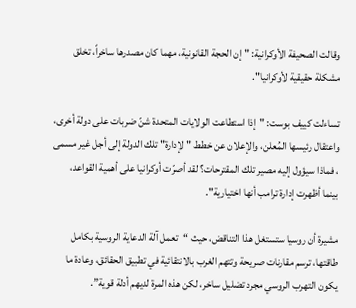وقالت الصحيفة الأوكرانية: "إن الحجة القانونية، مهما كان مصدرها ساخراً، تخلق مشكلة حقيقية لأوكرانيا".

تساءلت كييف بوست: "إذا استطاعت الولايات المتحدة شنّ ضربات على دولة أخرى، واعتقال رئيسها المُعلن، والإعلان عن خطط "لإدارة" تلك الدولة إلى أجل غير مسمى ، فماذا سيؤول إليه مصير تلك المقترحات؟ لقد أصرّت أوكرانيا على أهمية القواعد، بينما أظهرت إدارة ترامب أنها اختيارية".

مشيرة أن روسيا ستستغل هذا التناقض، حيث “تعمل آلة الدعاية الروسية بكامل طاقتها، ترسم مقارنات صريحة وتتهم الغرب بالانتقائية في تطبيق الحقائق، وعادة ما يكون التهرب الروسي مجرد تضليل ساخر، لكن هذه المرة لديهم أدلة قوية”.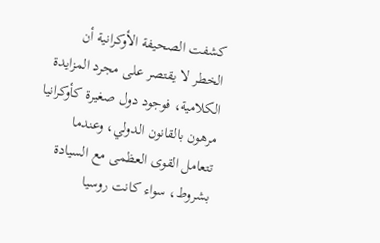كشفت الصحيفة الأوكرانية أن الخطر لا يقتصر على مجرد المزايدة الكلامية، فوجود دول صغيرة كأوكرانيا مرهون بالقانون الدولي، وعندما تتعامل القوى العظمى مع السيادة بشروط، سواء كانت روسيا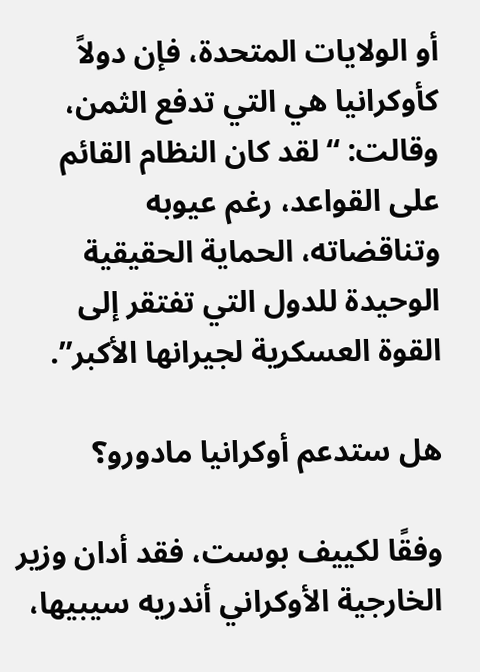أو الولايات المتحدة، فإن دولاً كأوكرانيا هي التي تدفع الثمن، وقالت: “لقد كان النظام القائم على القواعد، رغم عيوبه وتناقضاته، الحماية الحقيقية الوحيدة للدول التي تفتقر إلى القوة العسكرية لجيرانها الأكبر”.

هل ستدعم أوكرانيا مادورو؟

وفقًا لكييف بوست، فقد أدان وزير الخارجية الأوكراني أندريه سيبيها،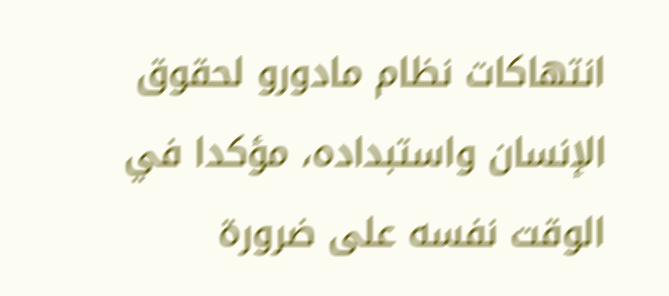انتهاكات نظام مادورو لحقوق الإنسان واستبداده، مؤكدا في الوقت نفسه على ضرورة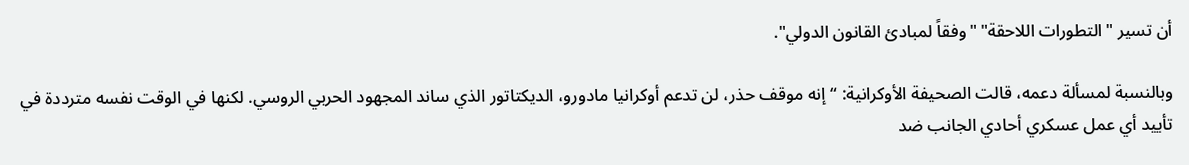أن تسير "التطورات اللاحقة" "وفقاً لمبادئ القانون الدولي".

وبالنسبة لمسألة دعمه، قالت الصحيفة الأوكرانية: “إنه موقف حذر، لن تدعم أوكرانيا مادورو، الديكتاتور الذي ساند المجهود الحربي الروسي. لكنها في الوقت نفسه مترددة في تأييد أي عمل عسكري أحادي الجانب ضد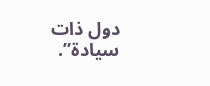دول ذات سيادة”.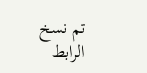تم نسخ الرابط